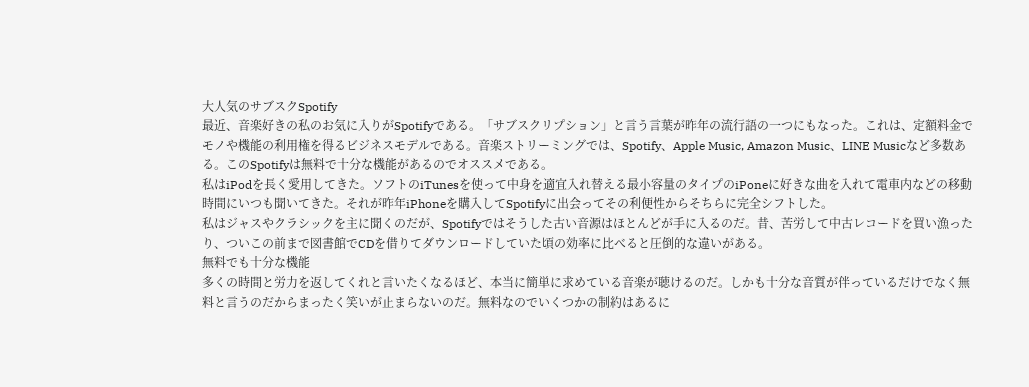大人気のサブスクSpotify
最近、音楽好きの私のお気に入りがSpotifyである。「サブスクリプション」と言う言葉が昨年の流行語の一つにもなった。これは、定額料金でモノや機能の利用権を得るビジネスモデルである。音楽ストリーミングでは、Spotify、Apple Music, Amazon Music、LINE Musicなど多数ある。このSpotifyは無料で十分な機能があるのでオススメである。
私はiPodを長く愛用してきた。ソフトのiTunesを使って中身を適宜入れ替える最小容量のタイプのiPoneに好きな曲を入れて電車内などの移動時間にいつも聞いてきた。それが昨年iPhoneを購入してSpotifyに出会ってその利便性からそちらに完全シフトした。
私はジャスやクラシックを主に聞くのだが、Spotifyではそうした古い音源はほとんどが手に入るのだ。昔、苦労して中古レコードを買い漁ったり、ついこの前まで図書館でCDを借りてダウンロードしていた頃の効率に比べると圧倒的な違いがある。
無料でも十分な機能
多くの時間と労力を返してくれと言いたくなるほど、本当に簡単に求めている音楽が聴けるのだ。しかも十分な音質が伴っているだけでなく無料と言うのだからまったく笑いが止まらないのだ。無料なのでいくつかの制約はあるに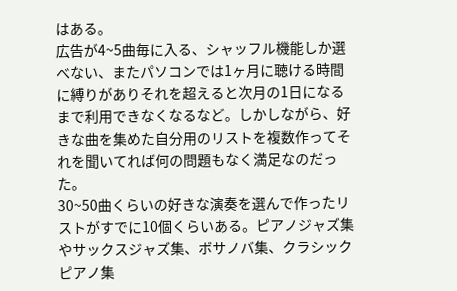はある。
広告が4~5曲毎に入る、シャッフル機能しか選べない、またパソコンでは1ヶ月に聴ける時間に縛りがありそれを超えると次月の1日になるまで利用できなくなるなど。しかしながら、好きな曲を集めた自分用のリストを複数作ってそれを聞いてれば何の問題もなく満足なのだった。
30~50曲くらいの好きな演奏を選んで作ったリストがすでに10個くらいある。ピアノジャズ集やサックスジャズ集、ボサノバ集、クラシックピアノ集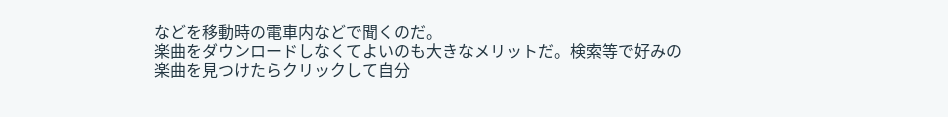などを移動時の電車内などで聞くのだ。
楽曲をダウンロードしなくてよいのも大きなメリットだ。検索等で好みの楽曲を見つけたらクリックして自分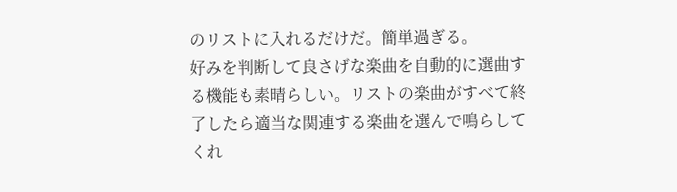のリストに入れるだけだ。簡単過ぎる。
好みを判断して良さげな楽曲を自動的に選曲する機能も素晴らしい。リストの楽曲がすべて終了したら適当な関連する楽曲を選んで鳴らしてくれ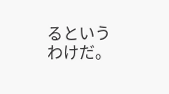るというわけだ。